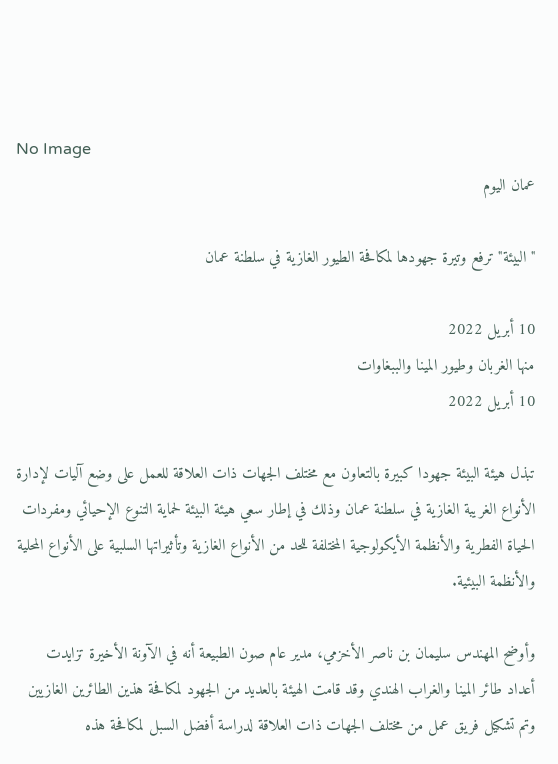No Image
عمان اليوم

"البيئة" ترفع وتيرة جهودها لمكافحة الطيور الغازية في سلطنة عمان

10 أبريل 2022
منها الغربان وطيور المينا والببغاوات
10 أبريل 2022

تبذل هيئة البيئة جهودا كبيرة بالتعاون مع مختلف الجهات ذات العلاقة للعمل على وضع آليات لإدارة الأنواع الغريبة الغازية في سلطنة عمان وذلك في إطار سعي هيئة البيئة لحماية التنوع الإحيائي ومفردات الحياة الفطرية والأنظمة الأيكولوجية المختلفة للحد من الأنواع الغازية وتأثيراتها السلبية على الأنواع المحلية والأنظمة البيئية.

وأوضح المهندس سليمان بن ناصر الأخزمي، مدير عام صون الطبيعة أنه في الآونة الأخيرة تزايدت أعداد طائر المينا والغراب الهندي وقد قامت الهيئة بالعديد من الجهود لمكافحة هذين الطائرين الغازيين وتم تشكيل فريق عمل من مختلف الجهات ذات العلاقة لدراسة أفضل السبل لمكافحة هذه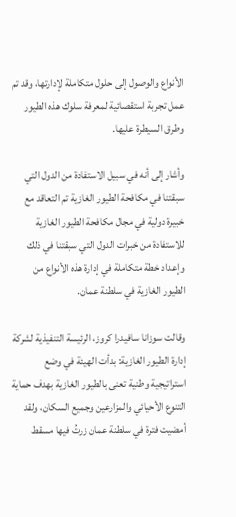الأنواع والوصول إلى حلول متكاملة لإدارتها، وقد تم عمل تجربة استقصائية لمعرفة سلوك هذه الطيور وطرق السيطرة عليها.

وأشار إلى أنه في سبيل الاستفادة من الدول التي سبقتنا في مكافحة الطيور الغازية تم التعاقد مع خبيرة دولية في مجال مكافحة الطيور الغازية للاستفادة من خبرات الدول التي سبقتنا في ذلك وإعداد خطة متكاملة في إدارة هذه الأنواع من الطيور الغازية في سلطنة عمان.

وقالت سوزانا سافيدرا كروز، الرئيسة التنفيذية لشركة إدارة الطيور الغازية: بدأت الهيئة في وضع استراتيجية وطنية تعنى بالطيور الغازية بهدف حماية التنوع الأحيائي والمزارعين وجميع السكان، ولقد أمضيت فترة في سلطنة عمان زرتُ فيها مسقط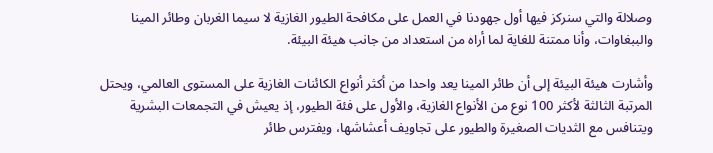وصلالة والتي سنركز فيها أول جهودنا في العمل على مكافحة الطيور الغازية لا سيما الغربان وطائر المينا والببغاوات، وأنا ممتنة للغاية لما أراه من استعداد من جانب هيئة البيئة.

وأشارت هيئة البيئة إلى أن طائر المينا يعد واحدا من أكثر أنواع الكائنات الغازية على المستوى العالمي، ويحتل المرتبة الثالثة لأكثر 100 نوع من الأنواع الغازية، والأول على فئة الطيور، إذ يعيش في التجمعات البشرية ويتنافس مع الثديات الصغيرة والطيور على تجاويف أعشاشها، ويفترس طائر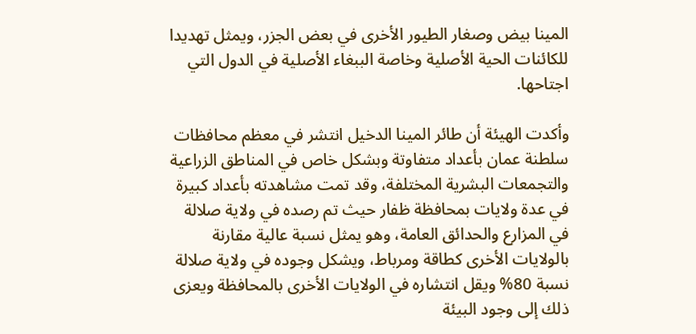المينا بيض وصغار الطيور الأخرى في بعض الجزر، ويمثل تهديدا للكائنات الحية الأصلية وخاصة الببغاء الأصلية في الدول التي اجتاحها.

وأكدت الهيئة أن طائر المينا الدخيل انتشر في معظم محافظات سلطنة عمان بأعداد متفاوتة وبشكل خاص في المناطق الزراعية والتجمعات البشرية المختلفة، وقد تمت مشاهدته بأعداد كبيرة في عدة ولايات بمحافظة ظفار حيث تم رصده في ولاية صلالة في المزارع والحدائق العامة، وهو يمثل نسبة عالية مقارنة بالولايات الأخرى كطاقة ومرباط، ويشكل وجوده في ولاية صلالة نسبة 80% ويقل انتشاره في الولايات الأخرى بالمحافظة ويعزى ذلك إلى وجود البيئة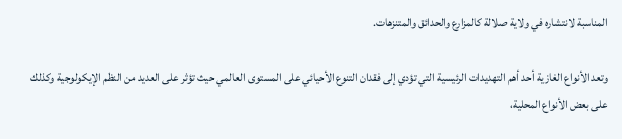المناسبة لانتشاره في ولاية صلالة كالمزارع والحدائق والمتنزهات.

وتعد الأنواع الغازية أحد أهم التهديدات الرئيسية التي تؤدي إلى فقدان التنوع الأحيائي على المستوى العالمي حيث تؤثر على العديد من النظم الإيكولوجية وكذلك على بعض الأنواع المحلية،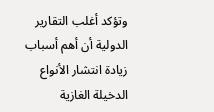وتؤكد أغلب التقارير الدولية أن أهم أسباب زيادة انتشار الأنواع الدخيلة الغازية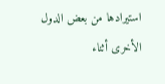استيرادها من بعض الدول الأخرى أثناء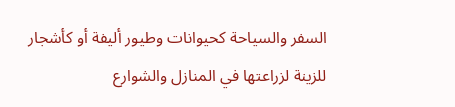السفر والسياحة كحيوانات وطيور أليفة أو كأشجار للزينة لزراعتها في المنازل والشوارع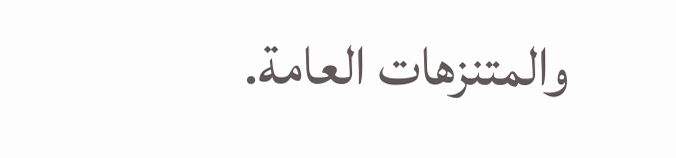والمتنزهات العامة.